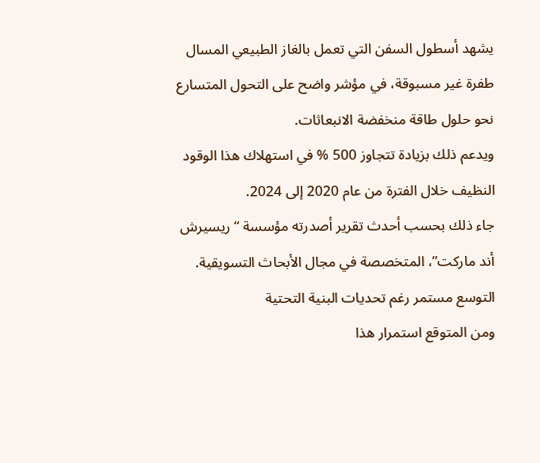يشهد أسطول السفن التي تعمل بالغاز الطبيعي المسال طفرة غير مسبوقة، في مؤشر واضح على التحول المتسارع نحو حلول طاقة منخفضة الانبعاثات.
ويدعم ذلك بزيادة تتجاوز 500 % في استهلاك هذا الوقود النظيف خلال الفترة من عام 2020 إلى 2024.
جاء ذلك بحسب أحدث تقرير أصدرته مؤسسة “ريسيرش أند ماركت”، المتخصصة في مجال الأبحاث التسويقية.
التوسع مستمر رغم تحديات البنية التحتية
ومن المتوقع استمرار هذا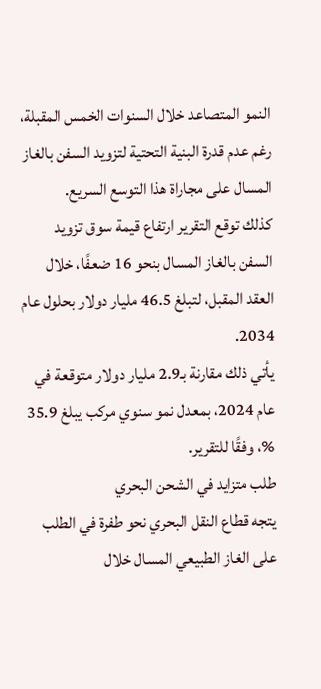النمو المتصاعد خلال السنوات الخمس المقبلة، رغم عدم قدرة البنية التحتية لتزويد السفن بالغاز المسال على مجاراة هذا التوسع السريع.
كذلك توقع التقرير ارتفاع قيمة سوق تزويد السفن بالغاز المسال بنحو 16 ضعفًا، خلال العقد المقبل، لتبلغ 46.5 مليار دولار بحلول عام 2034.
يأتي ذلك مقارنة بـ2.9 مليار دولار متوقعة في عام 2024، بمعدل نمو سنوي مركب يبلغ 35.9 %، وفقًا للتقرير.
طلب متزايد في الشحن البحري
يتجه قطاع النقل البحري نحو طفرة في الطلب على الغاز الطبيعي المسال خلال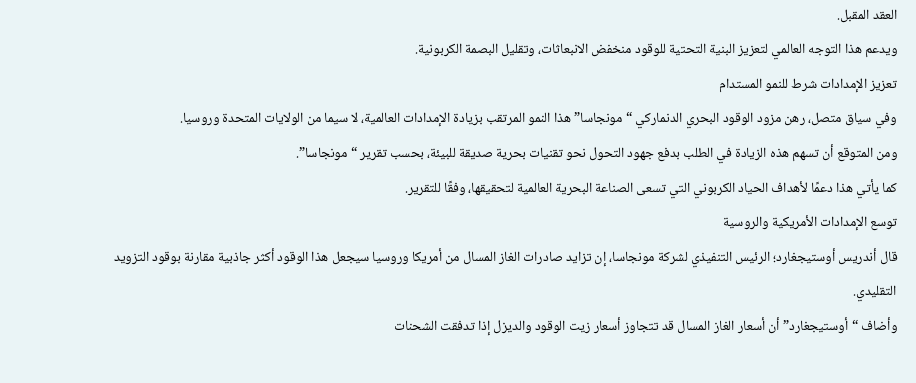العقد المقبل.
ويدعم هذا التوجه العالمي لتعزيز البنية التحتية للوقود منخفض الانبعاثات، وتقليل البصمة الكربونية.
تعزيز الإمدادات شرط للنمو المستدام
وفي سياق متصل، رهن مزود الوقود البحري الدنماركي “مونجاسا” هذا النمو المرتقب بزيادة الإمدادات العالمية، لا سيما من الولايات المتحدة وروسيا.
ومن المتوقع أن تسهم هذه الزيادة في الطلب بدفع جهود التحول نحو تقنيات بحرية صديقة للبيئة، بحسب تقرير “مونجاسا”.
كما يأتي هذا دعمًا لأهداف الحياد الكربوني التي تسعى الصناعة البحرية العالمية لتحقيقها، وفقًا للتقرير.
توسع الإمدادات الأمريكية والروسية
قال أندريس أوستيجغارد؛ الرئيس التنفيذي لشركة مونجاسا، إن تزايد صادرات الغاز المسال من أمريكا وروسيا سيجعل هذا الوقود أكثر جاذبية مقارنة بوقود التزويد التقليدي.
وأضاف “أوستيجغارد” أن أسعار الغاز المسال قد تتجاوز أسعار زيت الوقود والديزل إذا تدفقت الشحنات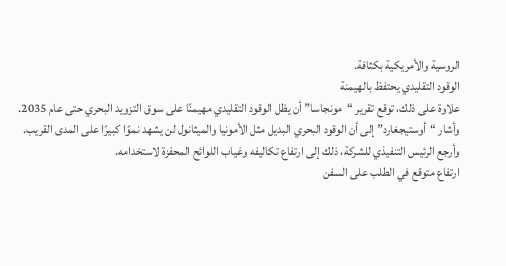الروسية والأمريكية بكثافة.
الوقود التقليدي يحتفظ بالهيمنة
علاوة على ذلك، توقع تقرير “مونجاسا” أن يظل الوقود التقليدي مهيمنًا على سوق التزويد البحري حتى عام 2035.
وأشار “أوستيجغارد” إلى أن الوقود البحري البديل مثل الأمونيا والميثانول لن يشهد نموًا كبيرًا على المدى القريب.
وأرجع الرئيس التنفيذي للشركة، ذلك إلى ارتفاع تكاليفه وغياب اللوائح المحفزة لاستخدامه.
ارتفاع متوقع في الطلب على السفن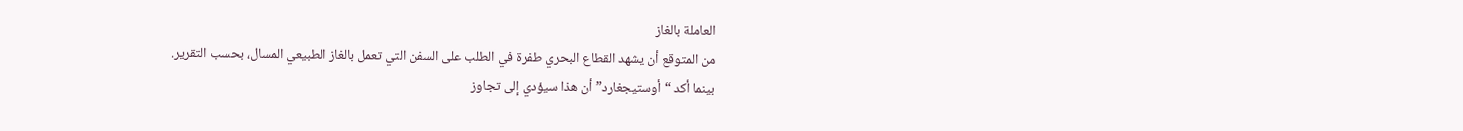العاملة بالغاز
من المتوقع أن يشهد القطاع البحري طفرة في الطلب على السفن التي تعمل بالغاز الطبيعي المسال، بحسب التقرير.
بينما أكد “أوستيجغارد” أن هذا سيؤدي إلى تجاوز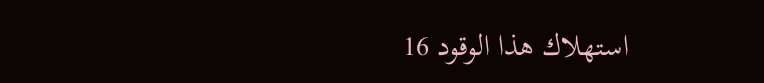استهلاك هذا الوقود 16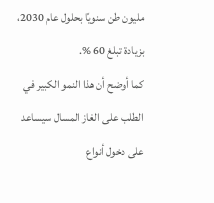مليون طن سنويًا بحلول عام 2030، بزيادة تبلغ 60 %.
كما أوضح أن هذا النمو الكبير في الطلب على الغاز المسال سيساعد على دخول أنواع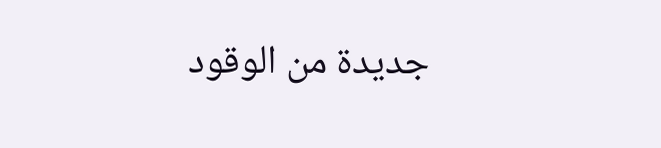جديدة من الوقود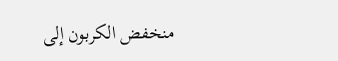منخفض الكربون إلى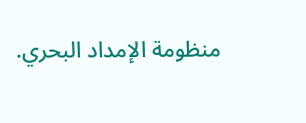منظومة الإمداد البحري.